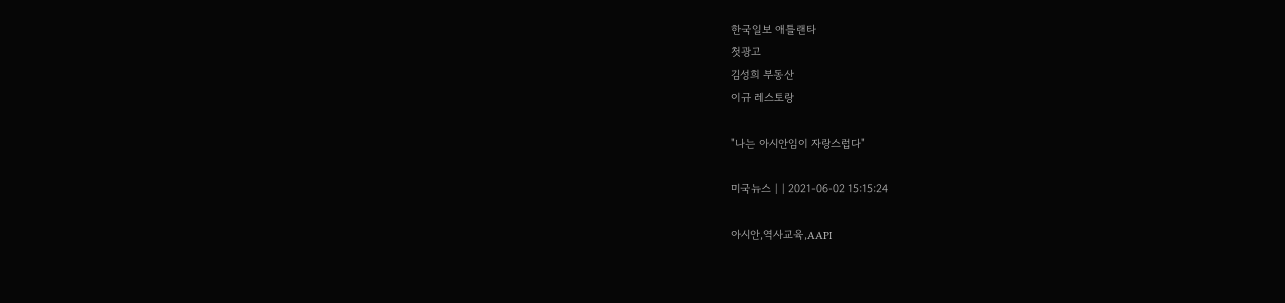한국일보 애틀랜타
첫광고
김성희 부동산
이규 레스토랑

"나는 아시안임이 자랑스럽다"

미국뉴스 | | 2021-06-02 15:15:24

아시안,역사교육,AAPI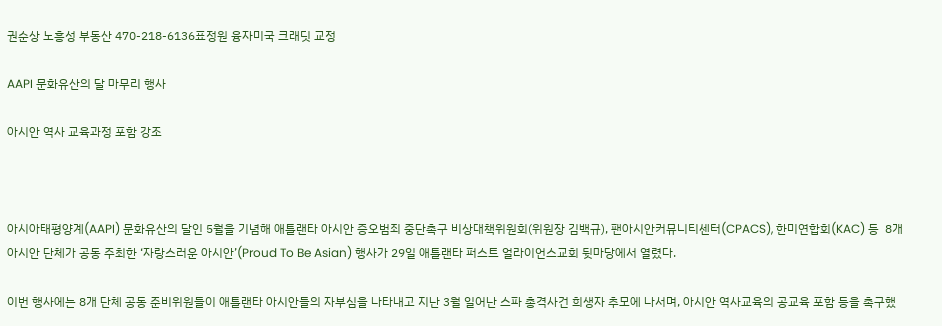권순상 노흥성 부동산 470-218-6136표정원 융자미국 크래딧 교정

AAPI 문화유산의 달 마무리 행사

아시안 역사 교육과정 포함 강조



아시아태평양계(AAPI) 문화유산의 달인 5월을 기념해 애틀랜타 아시안 증오범죄 중단촉구 비상대책위원회(위원장 김백규), 팬아시안커뮤니티센터(CPACS), 한미연합회(KAC) 등  8개 아시안 단체가 공동 주최한 ‘자랑스러운 아시안’(Proud To Be Asian) 행사가 29일 애틀랜타 퍼스트 얼라이언스교회 뒷마당에서 열렸다.

이번 행사에는 8개 단체 공동 준비위원들이 애틀랜타 아시안들의 자부심을 나타내고 지난 3월 일어난 스파 총격사건 희생자 추모에 나서며, 아시안 역사교육의 공교육 포함 등을 촉구했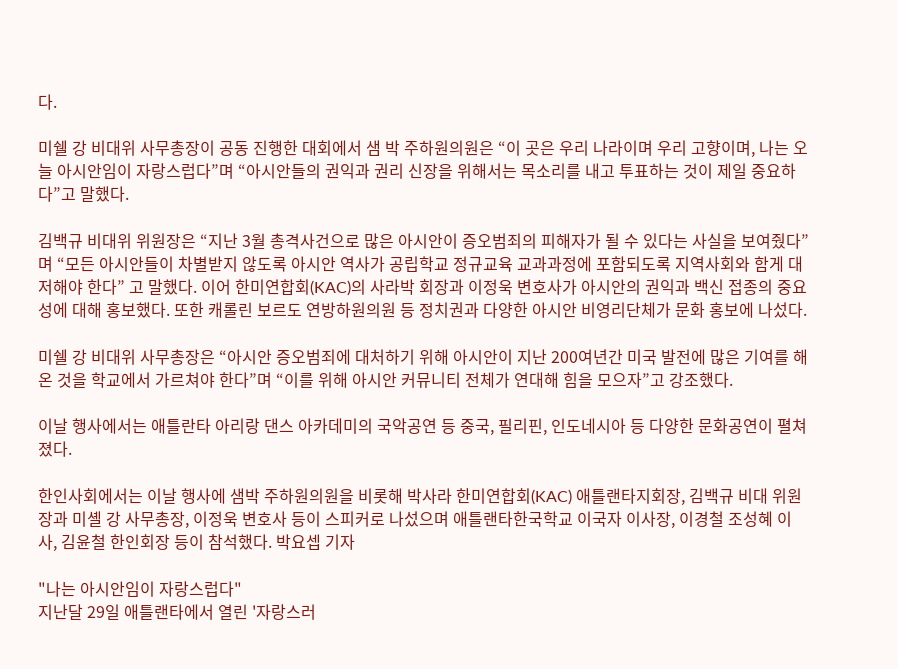다.

미쉘 강 비대위 사무총장이 공동 진행한 대회에서 샘 박 주하원의원은 “이 곳은 우리 나라이며 우리 고향이며, 나는 오늘 아시안임이 자랑스럽다”며 “아시안들의 권익과 권리 신장을 위해서는 목소리를 내고 투표하는 것이 제일 중요하다”고 말했다.

김백규 비대위 위원장은 “지난 3월 총격사건으로 많은 아시안이 증오범죄의 피해자가 될 수 있다는 사실을 보여줬다”며 “모든 아시안들이 차별받지 않도록 아시안 역사가 공립학교 정규교육 교과과정에 포함되도록 지역사회와 함게 대저해야 한다” 고 말했다. 이어 한미연합회(KAC)의 사라박 회장과 이정욱 변호사가 아시안의 권익과 백신 접종의 중요성에 대해 홍보했다. 또한 캐롤린 보르도 연방하원의원 등 정치권과 다양한 아시안 비영리단체가 문화 홍보에 나섰다.

미쉘 강 비대위 사무총장은 “아시안 증오범죄에 대처하기 위해 아시안이 지난 200여년간 미국 발전에 많은 기여를 해온 것을 학교에서 가르쳐야 한다”며 “이를 위해 아시안 커뮤니티 전체가 연대해 힘을 모으자”고 강조했다.

이날 행사에서는 애틀란타 아리랑 댄스 아카데미의 국악공연 등 중국, 필리핀, 인도네시아 등 다양한 문화공연이 펼쳐졌다.

한인사회에서는 이날 행사에 샘박 주하원의원을 비롯해 박사라 한미연합회(KAC) 애틀랜타지회장, 김백규 비대 위원장과 미셸 강 사무총장, 이정욱 변호사 등이 스피커로 나섰으며 애틀랜타한국학교 이국자 이사장, 이경철 조성혜 이사, 김윤철 한인회장 등이 참석했다. 박요셉 기자

"나는 아시안임이 자랑스럽다"
지난달 29일 애틀랜타에서 열린 '자랑스러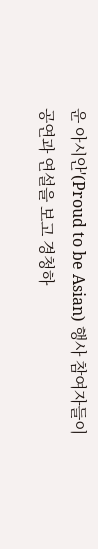운 아시안'(Proud to be Asian) 행사 참여자들이 공연과 연설을 보고 경청하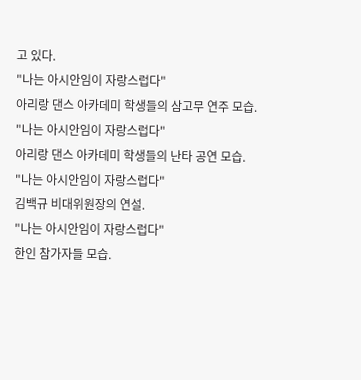고 있다.
"나는 아시안임이 자랑스럽다"
아리랑 댄스 아카데미 학생들의 삼고무 연주 모습.
"나는 아시안임이 자랑스럽다"
아리랑 댄스 아카데미 학생들의 난타 공연 모습.
"나는 아시안임이 자랑스럽다"
김백규 비대위원장의 연설.
"나는 아시안임이 자랑스럽다"
한인 참가자들 모습.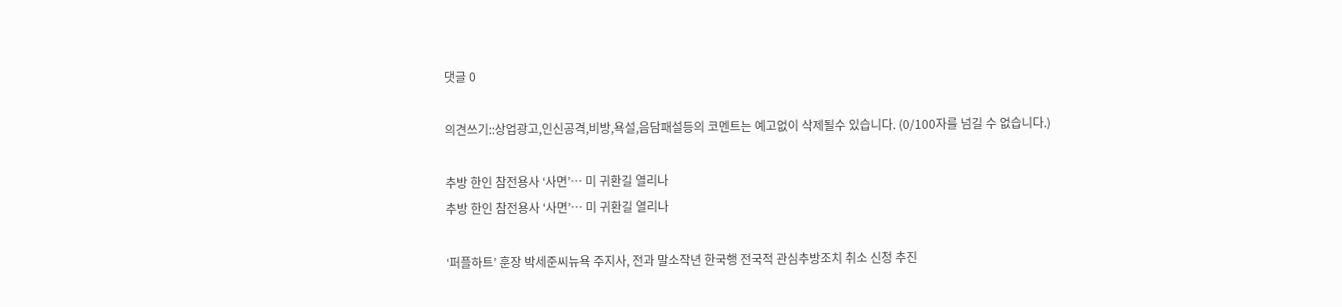댓글 0

의견쓰기::상업광고,인신공격,비방,욕설,음담패설등의 코멘트는 예고없이 삭제될수 있습니다. (0/100자를 넘길 수 없습니다.)

추방 한인 참전용사 ‘사면’… 미 귀환길 열리나
추방 한인 참전용사 ‘사면’… 미 귀환길 열리나

‘퍼플하트’ 훈장 박세준씨뉴욕 주지사, 전과 말소작년 한국행 전국적 관심추방조치 취소 신청 추진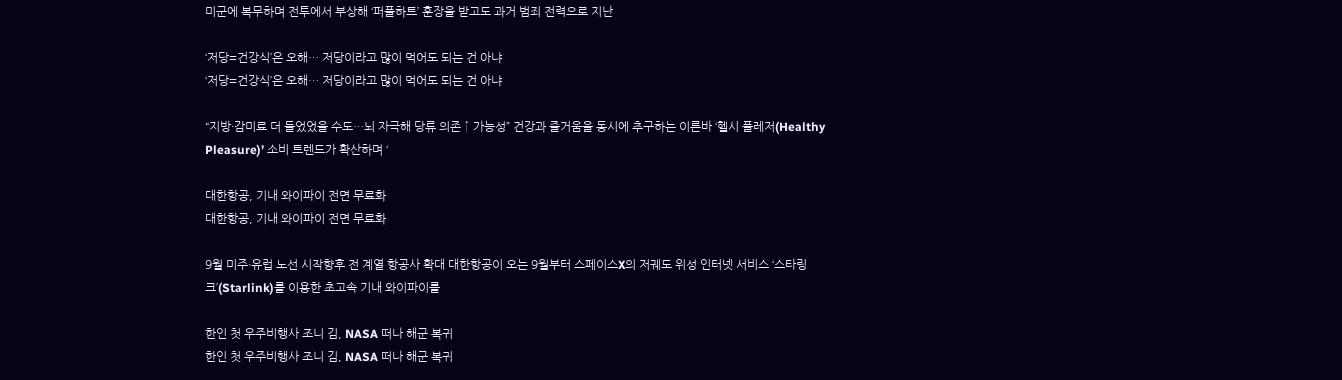미군에 복무하며 전투에서 부상해 ‘퍼플하트’ 훈장을 받고도 과거 범죄 전력으로 지난

‘저당=건강식’은 오해… 저당이라고 많이 먹어도 되는 건 아냐
‘저당=건강식’은 오해… 저당이라고 많이 먹어도 되는 건 아냐

“지방·감미료 더 들었었을 수도…뇌 자극해 당류 의존 ↑ 가능성” 건강과 즐거움을 동시에 추구하는 이른바 ‘헬시 플레저(Healthy Pleasure)’ 소비 트렌드가 확산하며 ‘

대한항공, 기내 와이파이 전면 무료화
대한항공, 기내 와이파이 전면 무료화

9월 미주·유럽 노선 시작향후 전 계열 항공사 확대 대한항공이 오는 9월부터 스페이스X의 저궤도 위성 인터넷 서비스 ‘스타링크’(Starlink)를 이용한 초고속 기내 와이파이를

한인 첫 우주비행사 조니 김, NASA 떠나 해군 복귀
한인 첫 우주비행사 조니 김, NASA 떠나 해군 복귀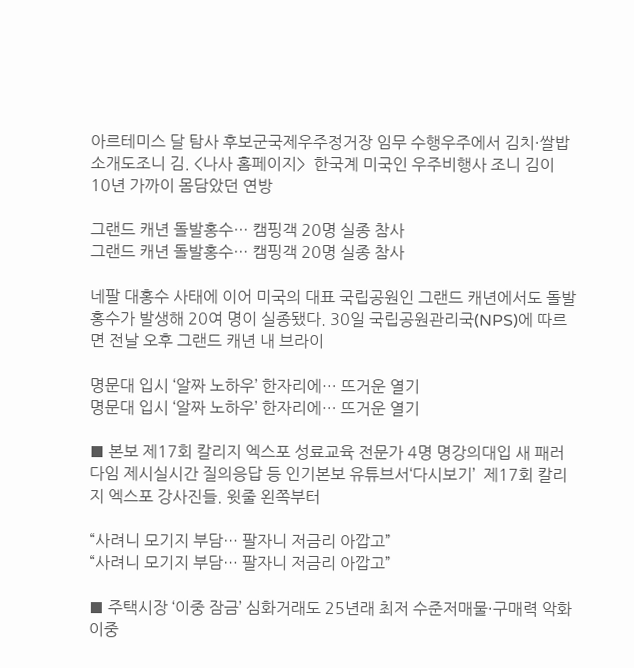아르테미스 달 탐사 후보군국제우주정거장 임무 수행우주에서 김치·쌀밥 소개도조니 김. <나사 홈페이지>  한국계 미국인 우주비행사 조니 김이 10년 가까이 몸담았던 연방

그랜드 캐년 돌발홍수… 캠핑객 20명 실종 참사
그랜드 캐년 돌발홍수… 캠핑객 20명 실종 참사

네팔 대홍수 사태에 이어 미국의 대표 국립공원인 그랜드 캐년에서도 돌발홍수가 발생해 20여 명이 실종됐다. 30일 국립공원관리국(NPS)에 따르면 전날 오후 그랜드 캐년 내 브라이

명문대 입시 ‘알짜 노하우’ 한자리에… 뜨거운 열기
명문대 입시 ‘알짜 노하우’ 한자리에… 뜨거운 열기

■ 본보 제17회 칼리지 엑스포 성료교육 전문가 4명 명강의대입 새 패러다임 제시실시간 질의응답 등 인기본보 유튜브서‘다시보기’  제17회 칼리지 엑스포 강사진들. 윗줄 왼쪽부터

“사려니 모기지 부담… 팔자니 저금리 아깝고”
“사려니 모기지 부담… 팔자니 저금리 아깝고”

■ 주택시장 ‘이중 잠금’ 심화거래도 25년래 최저 수준저매물·구매력 악화 이중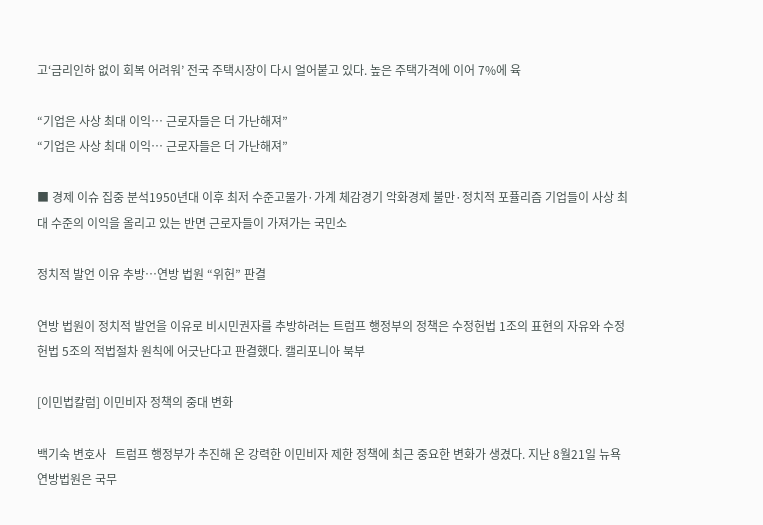고‘금리인하 없이 회복 어려워’ 전국 주택시장이 다시 얼어붙고 있다. 높은 주택가격에 이어 7%에 육

“기업은 사상 최대 이익… 근로자들은 더 가난해져”
“기업은 사상 최대 이익… 근로자들은 더 가난해져”

■ 경제 이슈 집중 분석1950년대 이후 최저 수준고물가·가계 체감경기 악화경제 불만·정치적 포퓰리즘 기업들이 사상 최대 수준의 이익을 올리고 있는 반면 근로자들이 가져가는 국민소

정치적 발언 이유 추방…연방 법원 “위헌” 판결

연방 법원이 정치적 발언을 이유로 비시민권자를 추방하려는 트럼프 행정부의 정책은 수정헌법 1조의 표현의 자유와 수정헌법 5조의 적법절차 원칙에 어긋난다고 판결했다. 캘리포니아 북부

[이민법칼럼] 이민비자 정책의 중대 변화

백기숙 변호사   트럼프 행정부가 추진해 온 강력한 이민비자 제한 정책에 최근 중요한 변화가 생겼다. 지난 8월21일 뉴욕 연방법원은 국무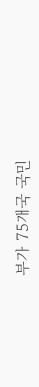부가 75개국 국민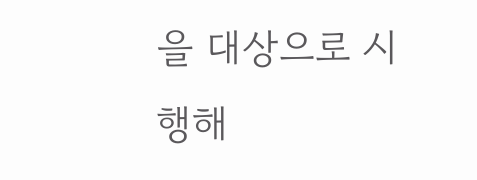을 대상으로 시행해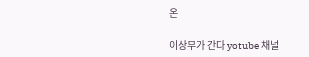온

이상무가 간다 yotube 채널